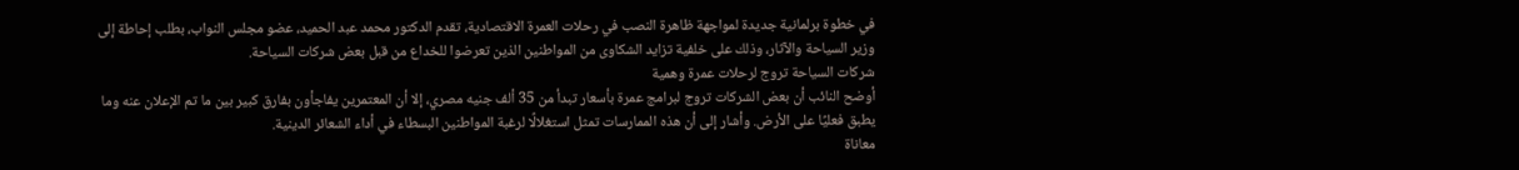في خطوة برلمانية جديدة لمواجهة ظاهرة النصب في رحلات العمرة الاقتصادية، تقدم الدكتور محمد عبد الحميد، عضو مجلس النواب، بطلب إحاطة إلى وزير السياحة والآثار، وذلك على خلفية تزايد الشكاوى من المواطنين الذين تعرضوا للخداع من قبل بعض شركات السياحة.
شركات السياحة تروج لرحلات عمرة وهمية
أوضح النائب أن بعض الشركات تروج لبرامج عمرة بأسعار تبدأ من 35 ألف جنيه مصري، إلا أن المعتمرين يفاجأون بفارق كبير بين ما تم الإعلان عنه وما يطبق فعليًا على الأرض. وأشار إلى أن هذه الممارسات تمثل استغلالًا لرغبة المواطنين البسطاء في أداء الشعائر الدينية.
معاناة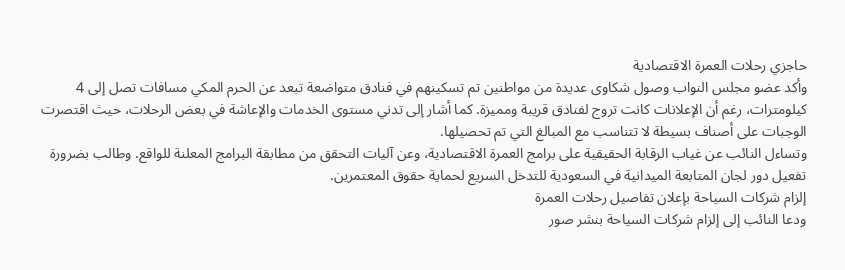حاجزي رحلات العمرة الاقتصادية
وأكد عضو مجلس النواب وصول شكاوى عديدة من مواطنين تم تسكينهم في فنادق متواضعة تبعد عن الحرم المكي مسافات تصل إلى 4 كيلومترات، رغم أن الإعلانات كانت تروج لفنادق قريبة ومميزة. كما أشار إلى تدني مستوى الخدمات والإعاشة في بعض الرحلات، حيث اقتصرت الوجبات على أصناف بسيطة لا تتناسب مع المبالغ التي تم تحصيلها.
وتساءل النائب عن غياب الرقابة الحقيقية على برامج العمرة الاقتصادية، وعن آليات التحقق من مطابقة البرامج المعلنة للواقع. وطالب بضرورة تفعيل دور لجان المتابعة الميدانية في السعودية للتدخل السريع لحماية حقوق المعتمرين.
إلزام شركات السياحة بإعلان تفاصيل رحلات العمرة
ودعا النائب إلى إلزام شركات السياحة بنشر صور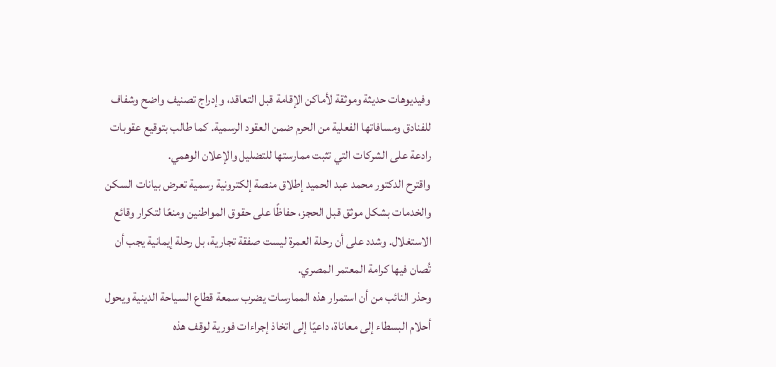وفيديوهات حديثة وموثقة لأماكن الإقامة قبل التعاقد، وإدراج تصنيف واضح وشفاف للفنادق ومسافاتها الفعلية من الحرم ضمن العقود الرسمية. كما طالب بتوقيع عقوبات رادعة على الشركات التي تثبت ممارستها للتضليل والإعلان الوهمي.
واقترح الدكتور محمد عبد الحميد إطلاق منصة إلكترونية رسمية تعرض بيانات السكن والخدمات بشكل موثق قبل الحجز، حفاظًا على حقوق المواطنين ومنعًا لتكرار وقائع الاستغلال. وشدد على أن رحلة العمرة ليست صفقة تجارية، بل رحلة إيمانية يجب أن تُصان فيها كرامة المعتمر المصري.
وحذر النائب من أن استمرار هذه الممارسات يضرب سمعة قطاع السياحة الدينية ويحول أحلام البسطاء إلى معاناة، داعيًا إلى اتخاذ إجراءات فورية لوقف هذه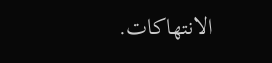الانتهاكات.